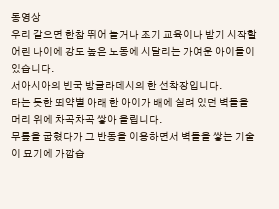동영상
우리 같으면 한참 뛰어 놀거나 조기 교육이나 받기 시작할 어린 나이에 강도 높은 노동에 시달리는 가여운 아이들이 있습니다.
서아시아의 빈국 방글라데시의 한 선착장입니다.
타는 듯한 뙤약볕 아래 한 아이가 배에 실려 있던 벽돌을 머리 위에 차곡차곡 쌓아 올립니다.
무릎을 굽혔다가 그 반동을 이용하면서 벽돌을 쌓는 기술이 묘기에 가깝습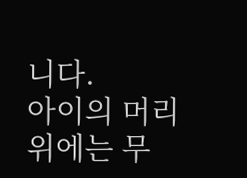니다.
아이의 머리 위에는 무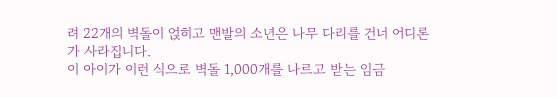려 22개의 벽돌이 얹히고 맨발의 소년은 나무 다리를 건너 어디론가 사라집니다.
이 아이가 이런 식으로 벽돌 1,000개를 나르고 받는 임금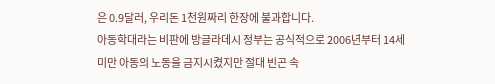은 0.9달러, 우리돈 1천원짜리 한장에 불과합니다.
아동학대라는 비판에 방글라데시 정부는 공식적으로 2006년부터 14세 미만 아동의 노동을 금지시켰지만 절대 빈곤 속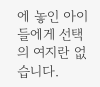에 놓인 아이들에게 선택의 여지란 없습니다.